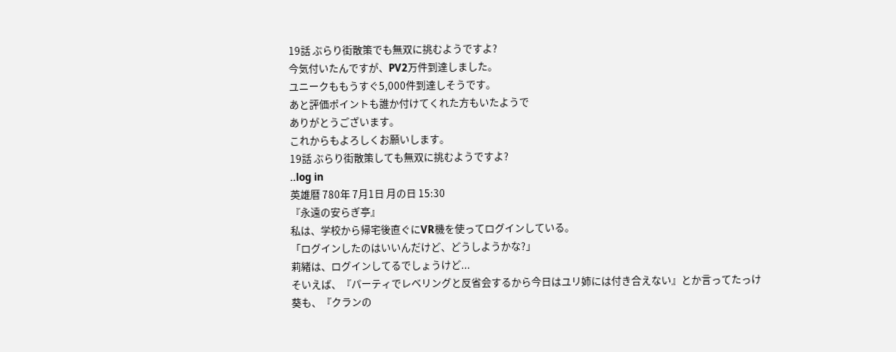19話 ぶらり街散策でも無双に挑むようですよ?
今気付いたんですが、PV2万件到達しました。
ユニークももうすぐ5,000件到達しそうです。
あと評価ポイントも誰か付けてくれた方もいたようで
ありがとうございます。
これからもよろしくお願いします。
19話 ぶらり街散策しても無双に挑むようですよ?
‥log in
英雄暦 780年 7月1日 月の日 15:30
『永遠の安らぎ亭』
私は、学校から帰宅後直ぐにVR機を使ってログインしている。
「ログインしたのはいいんだけど、どうしようかな?」
莉緒は、ログインしてるでしょうけど...
そいえば、『パーティでレベリングと反省会するから今日はユリ姉には付き合えない』とか言ってたっけ
葵も、『クランの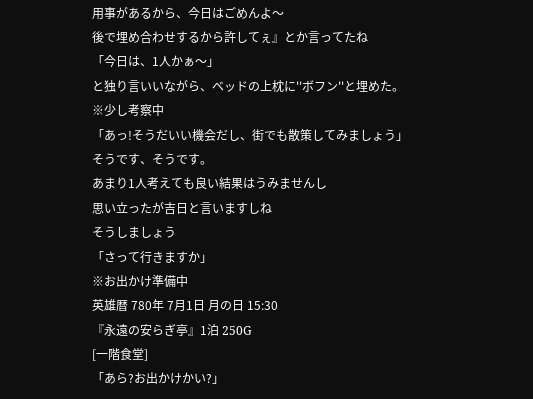用事があるから、今日はごめんよ〜
後で埋め合わせするから許してぇ』とか言ってたね
「今日は、1人かぁ〜」
と独り言いいながら、ベッドの上枕に''ボフン''と埋めた。
※少し考察中
「あっ!そうだいい機会だし、街でも散策してみましょう」
そうです、そうです。
あまり1人考えても良い結果はうみませんし
思い立ったが吉日と言いますしね
そうしましょう
「さって行きますか」
※お出かけ準備中
英雄暦 780年 7月1日 月の日 15:30
『永遠の安らぎ亭』1泊 250G
[一階食堂]
「あら?お出かけかい?」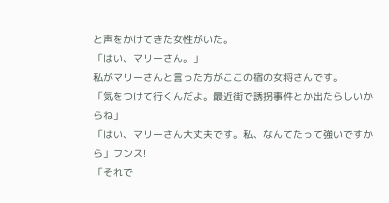と声をかけてきた女性がいた。
「はい、マリーさん。」
私がマリーさんと言った方がここの宿の女将さんです。
「気をつけて行くんだよ。最近街で誘拐事件とか出たらしいからね」
「はい、マリーさん大丈夫です。私、なんてたって強いですから」フンス!
「それで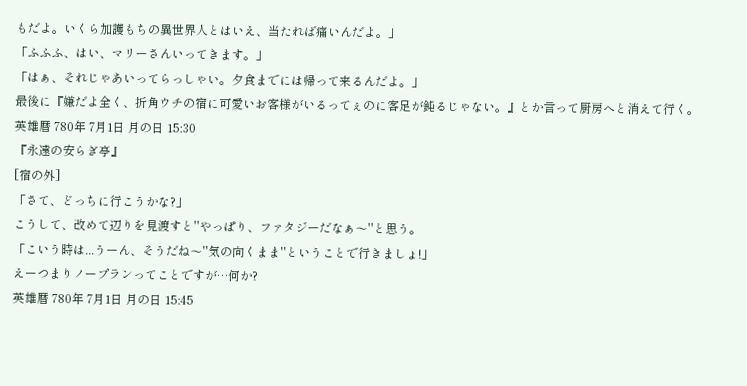もだよ。いくら加護もちの異世界人とはいえ、当たれば痛いんだよ。」
「ふふふ、はい、マリーさんいってきます。」
「はぁ、それじゃあいってらっしゃい。夕食までには帰って来るんだよ。」
最後に『嫌だよ全く、折角ウチの宿に可愛いお客様がいるってぇのに客足が鈍るじゃない。』とか言って厨房へと消えて行く。
英雄暦 780年 7月1日 月の日 15:30
『永遠の安らぎ亭』
[宿の外]
「さて、どっちに行こうかな?」
こうして、改めて辺りを見渡すと''やっぱり、ファタジーだなぁ〜''と思う。
「こいう時は...うーん、そうだね〜''気の向くまま''ということで行きましょ!」
えーつまりノープランってことですが…何か?
英雄暦 780年 7月1日 月の日 15:45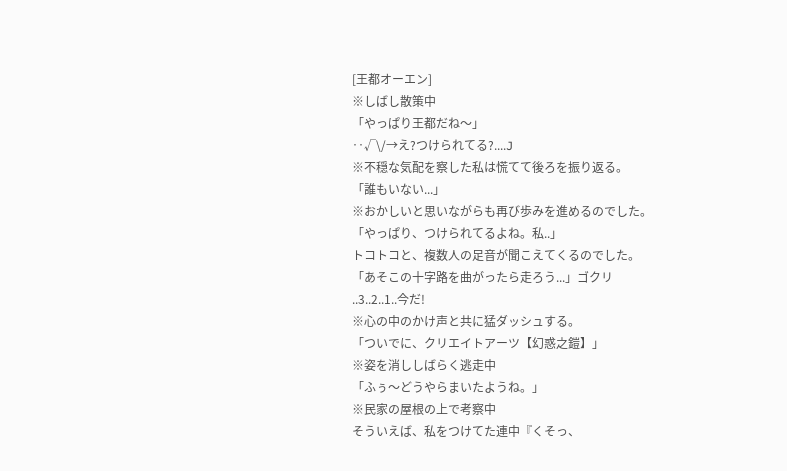[王都オーエン]
※しばし散策中
「やっぱり王都だね〜」
‥√\/→え?つけられてる?....J
※不穏な気配を察した私は慌てて後ろを振り返る。
「誰もいない...」
※おかしいと思いながらも再び歩みを進めるのでした。
「やっぱり、つけられてるよね。私..」
トコトコと、複数人の足音が聞こえてくるのでした。
「あそこの十字路を曲がったら走ろう...」ゴクリ
..3..2..1..今だ!
※心の中のかけ声と共に猛ダッシュする。
「ついでに、クリエイトアーツ【幻惑之鎧】」
※姿を消ししばらく逃走中
「ふぅ〜どうやらまいたようね。」
※民家の屋根の上で考察中
そういえば、私をつけてた連中『くそっ、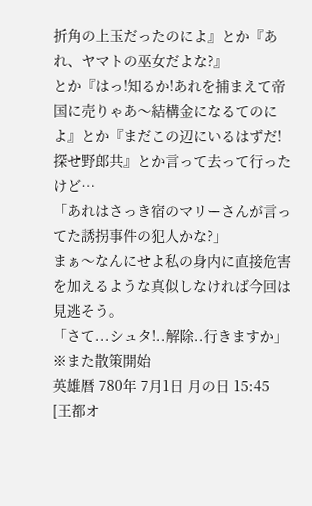折角の上玉だったのによ』とか『あれ、ヤマトの巫女だよな?』
とか『はっ!知るか!あれを捕まえて帝国に売りゃあ〜結構金になるてのによ』とか『まだこの辺にいるはずだ!探せ野郎共』とか言って去って行ったけど…
「あれはさっき宿のマリーさんが言ってた誘拐事件の犯人かな?」
まぁ〜なんにせよ私の身内に直接危害を加えるような真似しなければ今回は見逃そう。
「さて...シュタ!..解除..行きますか」
※また散策開始
英雄暦 780年 7月1日 月の日 15:45
[王都オ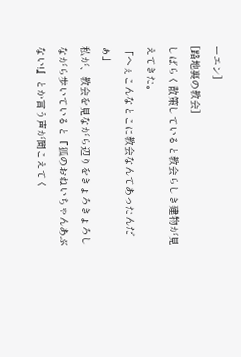ーエン]
[路地裏の教会]
しばらく散策していると教会らしき建物が見えてきた。
「へぇこんなとこに教会なんてあったんだぁ」
私が、教会を見ながら辺りをきょろきょろしながら歩いていると『狐のおねいちゃんあぶない!』とか言う声が聞こえてく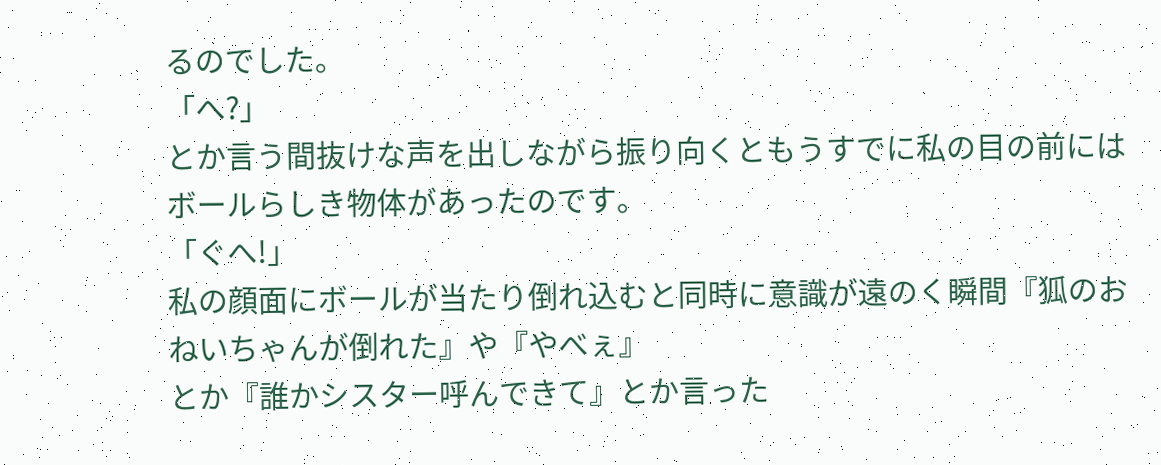るのでした。
「へ?」
とか言う間抜けな声を出しながら振り向くともうすでに私の目の前にはボールらしき物体があったのです。
「ぐへ!」
私の顔面にボールが当たり倒れ込むと同時に意識が遠のく瞬間『狐のおねいちゃんが倒れた』や『やべぇ』
とか『誰かシスター呼んできて』とか言った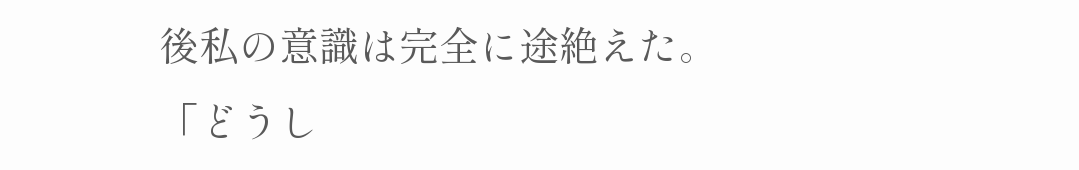後私の意識は完全に途絶えた。
「どうし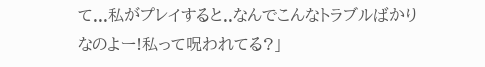て...私がプレイすると..なんでこんなトラブルばかりなのよー!私って呪われてる?」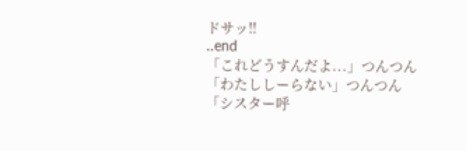ドサッ‼
‥end
「これどうすんだよ...」つんつん
「わたししーらない」つんつん
「シスター呼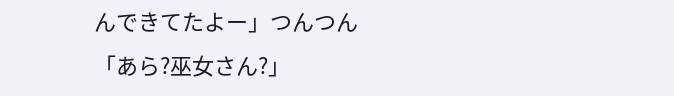んできてたよー」つんつん
「あら?巫女さん?」